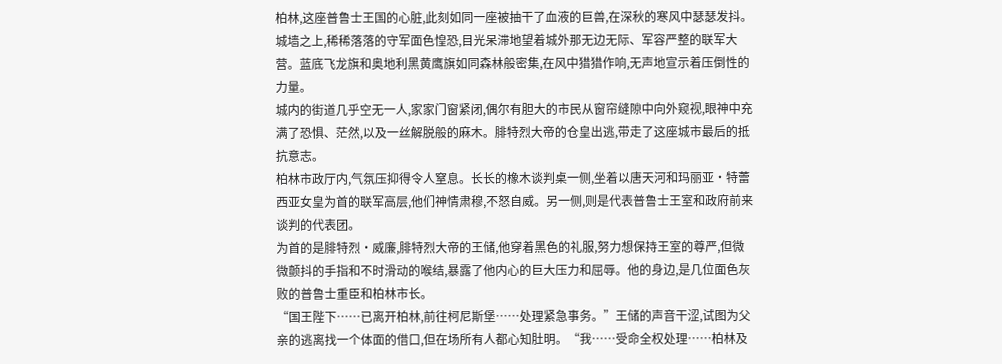柏林,这座普鲁士王国的心脏,此刻如同一座被抽干了血液的巨兽,在深秋的寒风中瑟瑟发抖。
城墙之上,稀稀落落的守军面色惶恐,目光呆滞地望着城外那无边无际、军容严整的联军大营。蓝底飞龙旗和奥地利黑黄鹰旗如同森林般密集,在风中猎猎作响,无声地宣示着压倒性的力量。
城内的街道几乎空无一人,家家门窗紧闭,偶尔有胆大的市民从窗帘缝隙中向外窥视,眼神中充满了恐惧、茫然,以及一丝解脱般的麻木。腓特烈大帝的仓皇出逃,带走了这座城市最后的抵抗意志。
柏林市政厅内,气氛压抑得令人窒息。长长的橡木谈判桌一侧,坐着以唐天河和玛丽亚·特蕾西亚女皇为首的联军高层,他们神情肃穆,不怒自威。另一侧,则是代表普鲁士王室和政府前来谈判的代表团。
为首的是腓特烈·威廉,腓特烈大帝的王储,他穿着黑色的礼服,努力想保持王室的尊严,但微微颤抖的手指和不时滑动的喉结,暴露了他内心的巨大压力和屈辱。他的身边,是几位面色灰败的普鲁士重臣和柏林市长。
“国王陛下……已离开柏林,前往柯尼斯堡……处理紧急事务。”王储的声音干涩,试图为父亲的逃离找一个体面的借口,但在场所有人都心知肚明。“我……受命全权处理……柏林及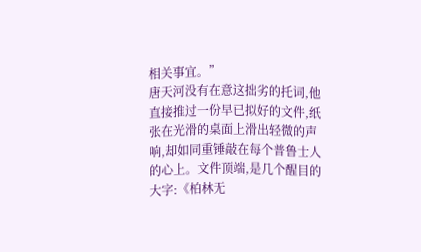相关事宜。”
唐天河没有在意这拙劣的托词,他直接推过一份早已拟好的文件,纸张在光滑的桌面上滑出轻微的声响,却如同重锤敲在每个普鲁士人的心上。文件顶端,是几个醒目的大字:《柏林无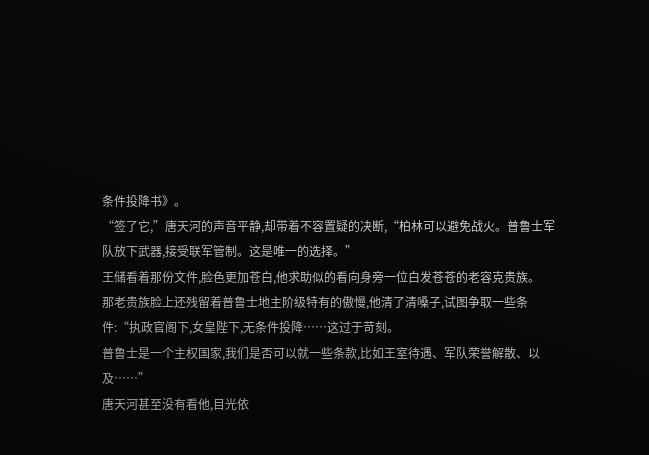条件投降书》。
“签了它,”唐天河的声音平静,却带着不容置疑的决断,“柏林可以避免战火。普鲁士军队放下武器,接受联军管制。这是唯一的选择。”
王储看着那份文件,脸色更加苍白,他求助似的看向身旁一位白发苍苍的老容克贵族。
那老贵族脸上还残留着普鲁士地主阶级特有的傲慢,他清了清嗓子,试图争取一些条件:“执政官阁下,女皇陛下,无条件投降……这过于苛刻。
普鲁士是一个主权国家,我们是否可以就一些条款,比如王室待遇、军队荣誉解散、以及……”
唐天河甚至没有看他,目光依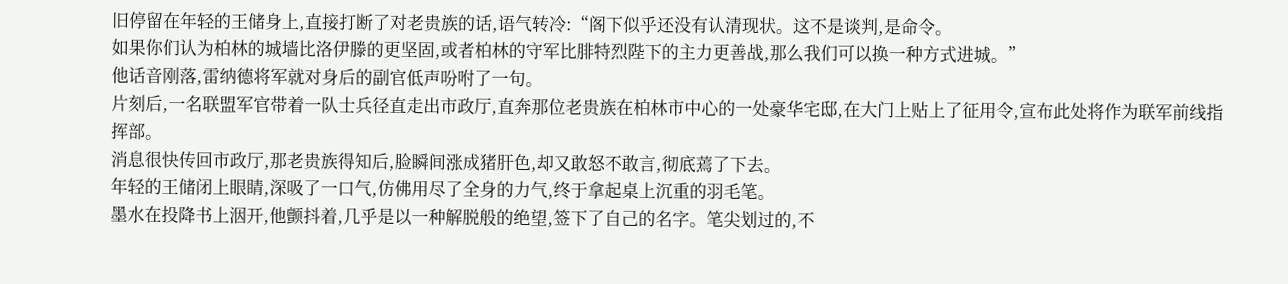旧停留在年轻的王储身上,直接打断了对老贵族的话,语气转冷:“阁下似乎还没有认清现状。这不是谈判,是命令。
如果你们认为柏林的城墙比洛伊滕的更坚固,或者柏林的守军比腓特烈陛下的主力更善战,那么我们可以换一种方式进城。”
他话音刚落,雷纳德将军就对身后的副官低声吩咐了一句。
片刻后,一名联盟军官带着一队士兵径直走出市政厅,直奔那位老贵族在柏林市中心的一处豪华宅邸,在大门上贴上了征用令,宣布此处将作为联军前线指挥部。
消息很快传回市政厅,那老贵族得知后,脸瞬间涨成猪肝色,却又敢怒不敢言,彻底蔫了下去。
年轻的王储闭上眼睛,深吸了一口气,仿佛用尽了全身的力气,终于拿起桌上沉重的羽毛笔。
墨水在投降书上洇开,他颤抖着,几乎是以一种解脱般的绝望,签下了自己的名字。笔尖划过的,不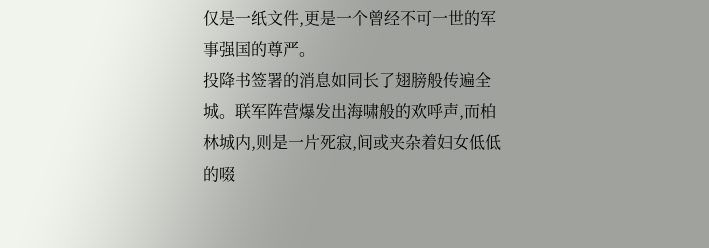仅是一纸文件,更是一个曾经不可一世的军事强国的尊严。
投降书签署的消息如同长了翅膀般传遍全城。联军阵营爆发出海啸般的欢呼声,而柏林城内,则是一片死寂,间或夹杂着妇女低低的啜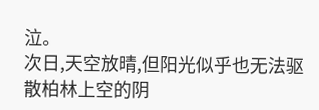泣。
次日,天空放晴,但阳光似乎也无法驱散柏林上空的阴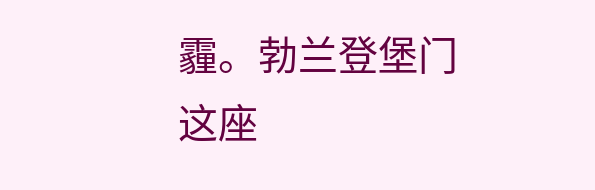霾。勃兰登堡门这座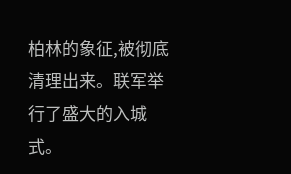柏林的象征,被彻底清理出来。联军举行了盛大的入城式。